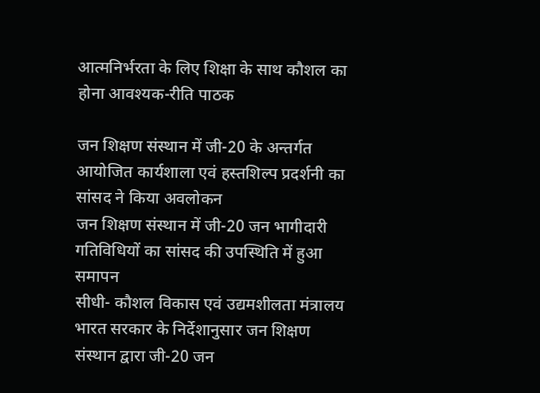आत्मनिर्भरता के लिए शिक्षा के साथ कौशल का होना आवश्यक-रीति पाठक

जन शिक्षण संस्थान में जी-20 के अन्तर्गत आयोजित कार्यशाला एवं हस्तशिल्प प्रदर्शनी का सांसद ने किया अवलोकन
जन शिक्षण संस्थान में जी-20 जन भागीदारी गतिविधियों का सांसद की उपस्थिति में हुआ समापन
सीधी- कौशल विकास एवं उद्यमशीलता मंत्रालय भारत सरकार के निर्देशानुसार जन शिक्षण संस्थान द्वारा जी-20 जन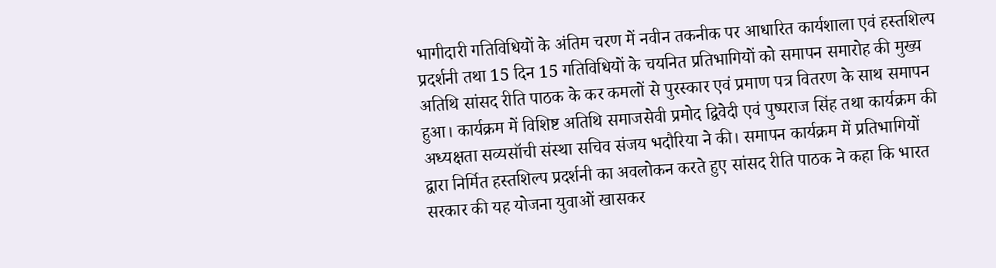भागीदारी गतिविधियों के अंतिम चरण में नवीन तकनीक पर आधारित कार्यशाला एवं हस्तशिल्प प्रदर्शनी तथा 15 दिन 15 गतिविधियों के चयनित प्रतिभागियों को समापन समारोह की मुख्य अतिथि सांसद रीति पाठक के कर कमलों से पुरस्कार एवं प्रमाण पत्र वितरण के साथ समापन हुआ। कार्यक्रम में विशिष्ट अतिथि समाजसेवी प्रमोद द्विवेदी एवं पुष्पराज सिंह तथा कार्यक्रम की अध्यक्षता सव्यसॉची संस्था सचिव संजय भदौरिया ने की। समापन कार्यक्रम में प्रतिभागियों द्वारा निर्मित हस्तशिल्प प्रदर्शनी का अवलोकन करते हुए सांसद रीति पाठक ने कहा कि भारत सरकार की यह योजना युवाओं खासकर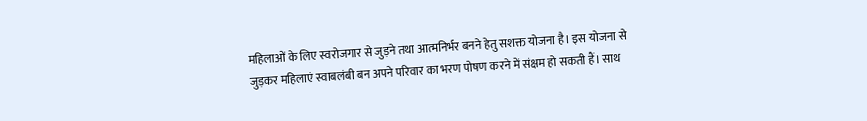महिलाओं के लिए स्वरोजगार से जुड़ने तथा आत्मनिर्भर बनने हेतु सशक्त योजना है। इस योजना से जुड़कर महिलाएं स्वाबलंबी बन अपने परिवार का भरण पोषण करने में संक्षम हो सकती हैं। साथ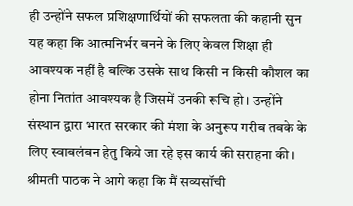ही उन्होंने सफल प्रशिक्षणार्थियों की सफलता की कहानी सुन यह कहा कि आत्मनिर्भर बनने के लिए केवल शिक्षा ही आवश्यक नहीं है बल्कि उसके साथ किसी न किसी कौशल का होना नितांत आवश्यक है जिसमें उनकी रूचि हो। उन्होंने संस्थान द्वारा भारत सरकार की मंशा के अनुरूप गरीब तबके के लिए स्वाबलंबन हेतु किये जा रहे इस कार्य की सराहना की। श्रीमती पाठक ने आगे कहा कि मैं सव्यसॉची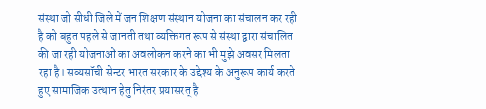संस्था जो सीधी जिले में जन शिक्षण संस्थान योजना का संचालन कर रही है को बहुत पहले से जानती तथा व्यक्तिगत रूप से संस्था द्वारा संचालित की जा रही योजनाओं का अवलोकन करने का भी मुझे अवसर मिलता रहा है। सव्यसॉची सेन्टर भारत सरकार के उद्देश्य के अनुरूप कार्य करते हुए सामाजिक उत्थान हेतु निरंतर प्रयासरत् है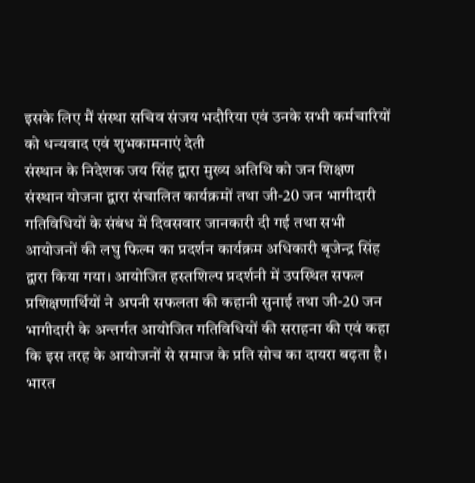इसके लिए मैं संस्था सचिव संजय भदौरिया एवं उनके सभी कर्मचारियों को धन्यवाद एवं शुभकामनाएं देती
संस्थान के निदेशक जय सिंह द्वारा मुख्य अतिथि को जन शिक्षण संस्थान योजना द्वारा संचालित कार्यक्रमों तथा जी-20 जन भागीदारी गतिविधियों के संबंध में दिवसवार जानकारी दी गई तथा सभी आयोजनों की लघु फिल्म का प्रदर्शन कार्यक्रम अधिकारी बृजेन्द्र सिंह द्वारा किया गया। आयोजित हस्तशिल्प प्रदर्शनी में उपस्थित सफल प्रशिक्षणार्थियों ने अपनी सफलता की कहानी सुनाई तथा जी-20 जन भागीदारी के अन्तर्गत आयोजित गतिविधियों की सराहना की एवं कहा कि इस तरह के आयोजनों से समाज के प्रति सोच का दायरा बढ़ता है। भारत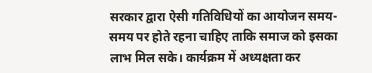सरकार द्वारा ऐसी गतिविधियों का आयोजन समय-समय पर होते रहना चाहिए ताकि समाज को इसका लाभ मिल सके। कार्यक्रम में अध्यक्षता कर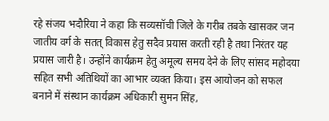रहे संजय भदौरिया ने कहा कि सव्यसॉची जिले के गरीब तबके खासकर जन जातीय वर्ग के सतत् विकास हेतु सदैव प्रयास करती रही है तथा निरंतर यह प्रयास जारी है। उन्होंने कार्यक्रम हेतु अमूल्य समय देने के लिए सांसद महोदया सहित सभी अतिथियों का आभार व्यक्त किया। इस आयोजन को सफल बनाने में संस्थान कार्यक्रम अधिकारी सुमन सिंह,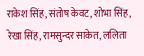राकेश सिंह, संतोष केवट, शोभा सिंह, रेखा सिंह, रामसुन्दर साकेत, ललिता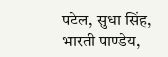पटेल, सुधा सिंह, भारती पाण्डेय,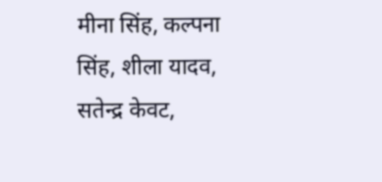मीना सिंह, कल्पना सिंह, शीला यादव, सतेन्द्र केवट,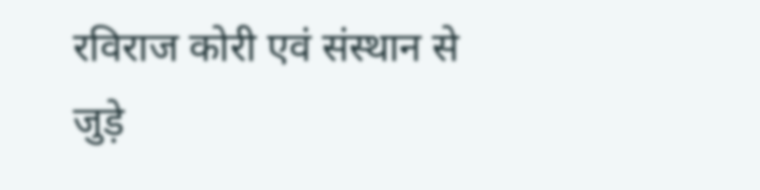रविराज कोरी एवं संस्थान से जुड़े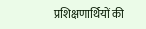प्रशिक्षणार्थियों की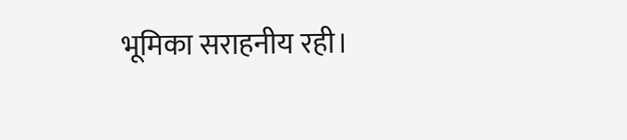भूमिका सराहनीय रही।